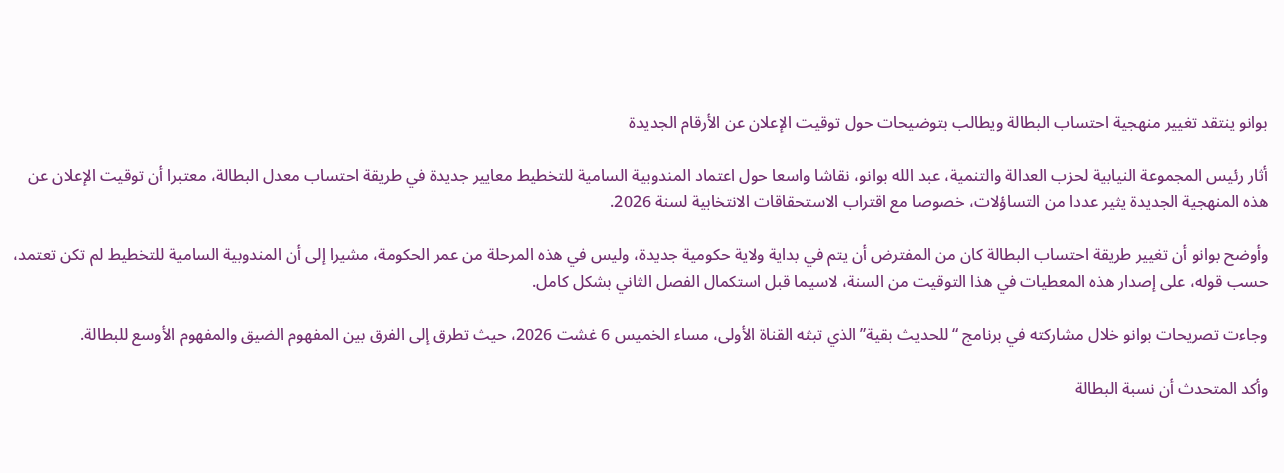بوانو ينتقد تغيير منهجية احتساب البطالة ويطالب بتوضيحات حول توقيت الإعلان عن الأرقام الجديدة

أثار رئيس المجموعة النيابية لحزب العدالة والتنمية، عبد الله بوانو، نقاشا واسعا حول اعتماد المندوبية السامية للتخطيط معايير جديدة في طريقة احتساب معدل البطالة، معتبرا أن توقيت الإعلان عن هذه المنهجية الجديدة يثير عددا من التساؤلات، خصوصا مع اقتراب الاستحقاقات الانتخابية لسنة 2026.

وأوضح بوانو أن تغيير طريقة احتساب البطالة كان من المفترض أن يتم في بداية ولاية حكومية جديدة، وليس في هذه المرحلة من عمر الحكومة، مشيرا إلى أن المندوبية السامية للتخطيط لم تكن تعتمد، حسب قوله، على إصدار هذه المعطيات في هذا التوقيت من السنة، لاسيما قبل استكمال الفصل الثاني بشكل كامل.

وجاءت تصريحات بوانو خلال مشاركته في برنامج “للحديث بقية” الذي تبثه القناة الأولى، مساء الخميس 6 غشت 2026، حيث تطرق إلى الفرق بين المفهوم الضيق والمفهوم الأوسع للبطالة.

وأكد المتحدث أن نسبة البطالة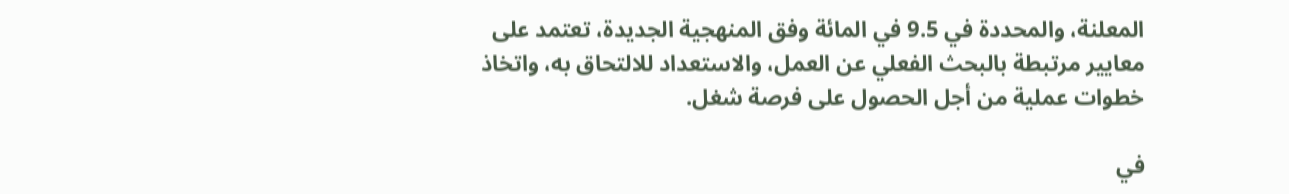المعلنة، والمحددة في 9.5 في المائة وفق المنهجية الجديدة، تعتمد على معايير مرتبطة بالبحث الفعلي عن العمل، والاستعداد للالتحاق به، واتخاذ خطوات عملية من أجل الحصول على فرصة شغل.

في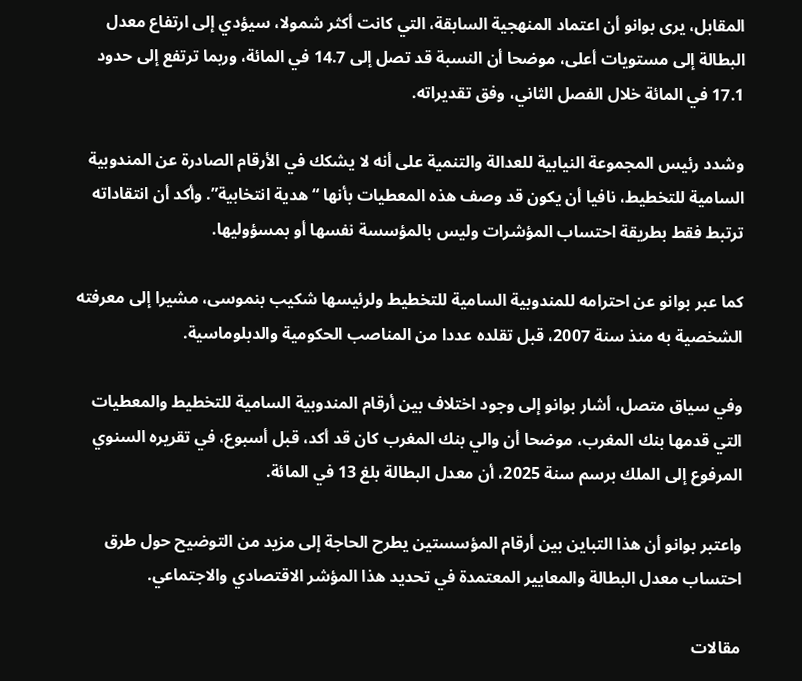المقابل، يرى بوانو أن اعتماد المنهجية السابقة، التي كانت أكثر شمولا، سيؤدي إلى ارتفاع معدل البطالة إلى مستويات أعلى، موضحا أن النسبة قد تصل إلى 14.7 في المائة، وربما ترتفع إلى حدود 17.1 في المائة خلال الفصل الثاني، وفق تقديراته.

وشدد رئيس المجموعة النيابية للعدالة والتنمية على أنه لا يشكك في الأرقام الصادرة عن المندوبية السامية للتخطيط، نافيا أن يكون قد وصف هذه المعطيات بأنها “هدية انتخابية”. وأكد أن انتقاداته ترتبط فقط بطريقة احتساب المؤشرات وليس بالمؤسسة نفسها أو بمسؤوليها.

كما عبر بوانو عن احترامه للمندوبية السامية للتخطيط ولرئيسها شكيب بنموسى، مشيرا إلى معرفته الشخصية به منذ سنة 2007، قبل تقلده عددا من المناصب الحكومية والدبلوماسية.

وفي سياق متصل، أشار بوانو إلى وجود اختلاف بين أرقام المندوبية السامية للتخطيط والمعطيات التي قدمها بنك المغرب، موضحا أن والي بنك المغرب كان قد أكد، قبل أسبوع، في تقريره السنوي المرفوع إلى الملك برسم سنة 2025، أن معدل البطالة بلغ 13 في المائة.

واعتبر بوانو أن هذا التباين بين أرقام المؤسستين يطرح الحاجة إلى مزيد من التوضيح حول طرق احتساب معدل البطالة والمعايير المعتمدة في تحديد هذا المؤشر الاقتصادي والاجتماعي.

مقالات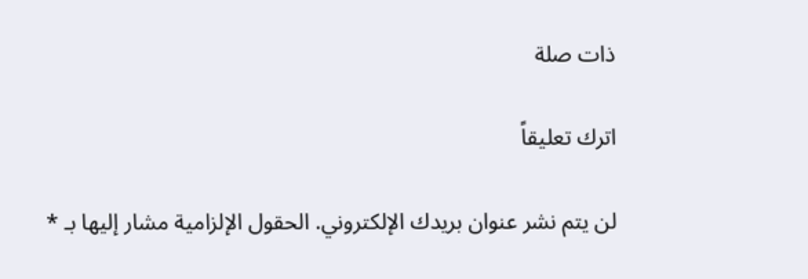ذات صلة

اترك تعليقاً

لن يتم نشر عنوان بريدك الإلكتروني. الحقول الإلزامية مشار إليها بـ *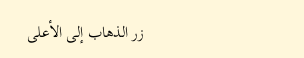زر الذهاب إلى الأعلى